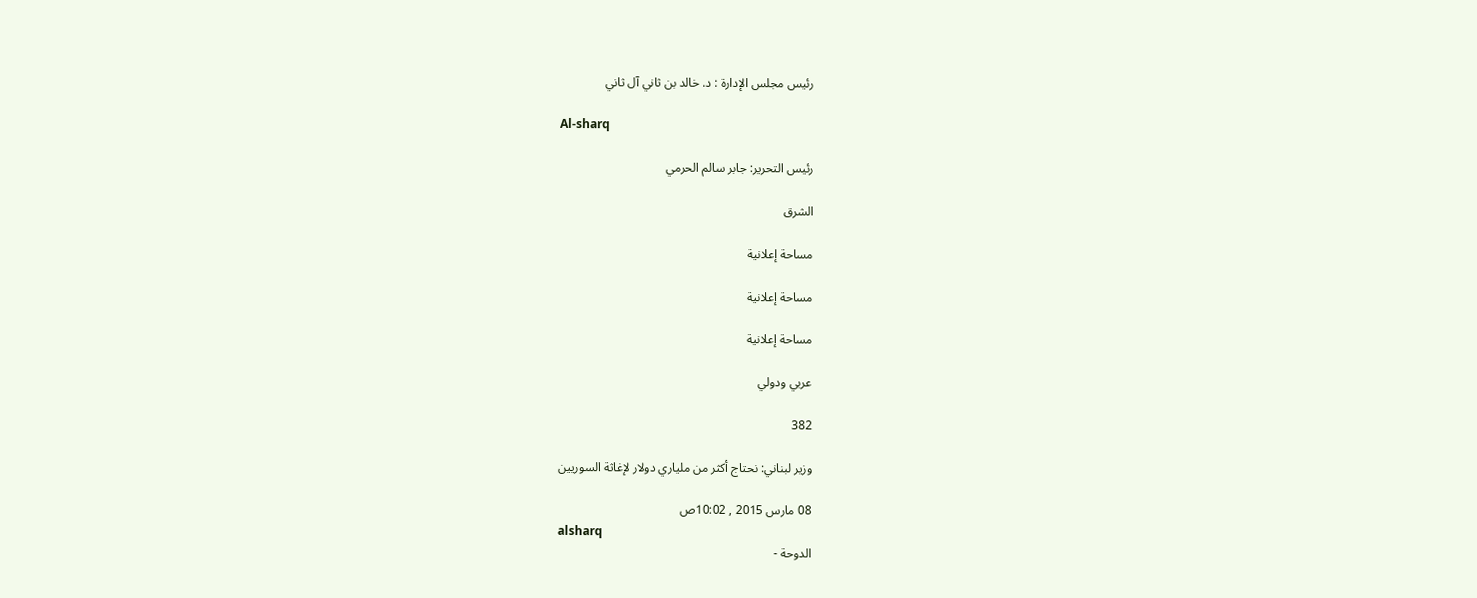رئيس مجلس الإدارة : د. خالد بن ثاني آل ثاني

Al-sharq

رئيس التحرير: جابر سالم الحرمي

الشرق

مساحة إعلانية

مساحة إعلانية

مساحة إعلانية

عربي ودولي

382

وزير لبناني: نحتاج أكثر من ملياري دولار لإغاثة السوريين

08 مارس 2015 , 10:02ص
alsharq
الدوحة -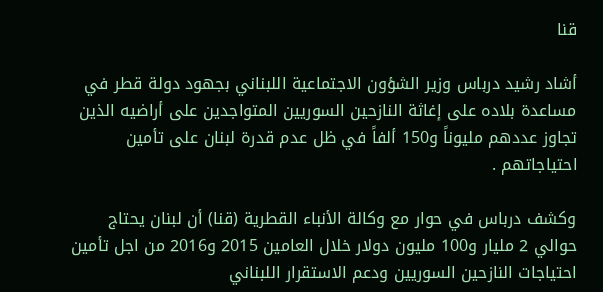قنا

أشاد رشيد درباس وزير الشؤون الاجتماعية اللبناني بجهود دولة قطر في مساعدة بلاده على إغاثة النازحين السوريين المتواجدين على أراضيه الذين تجاوز عددهم مليوناً و150 ألفاً في ظل عدم قدرة لبنان على تأمين احتياجاتهم .

وكشف درباس في حوار مع وكالة الأنباء القطرية (قنا) أن لبنان يحتاج حوالي 2 مليار و100 مليون دولار خلال العامين 2015 و2016 من اجل تأمين احتياجات النازحين السوريين ودعم الاستقرار اللبناني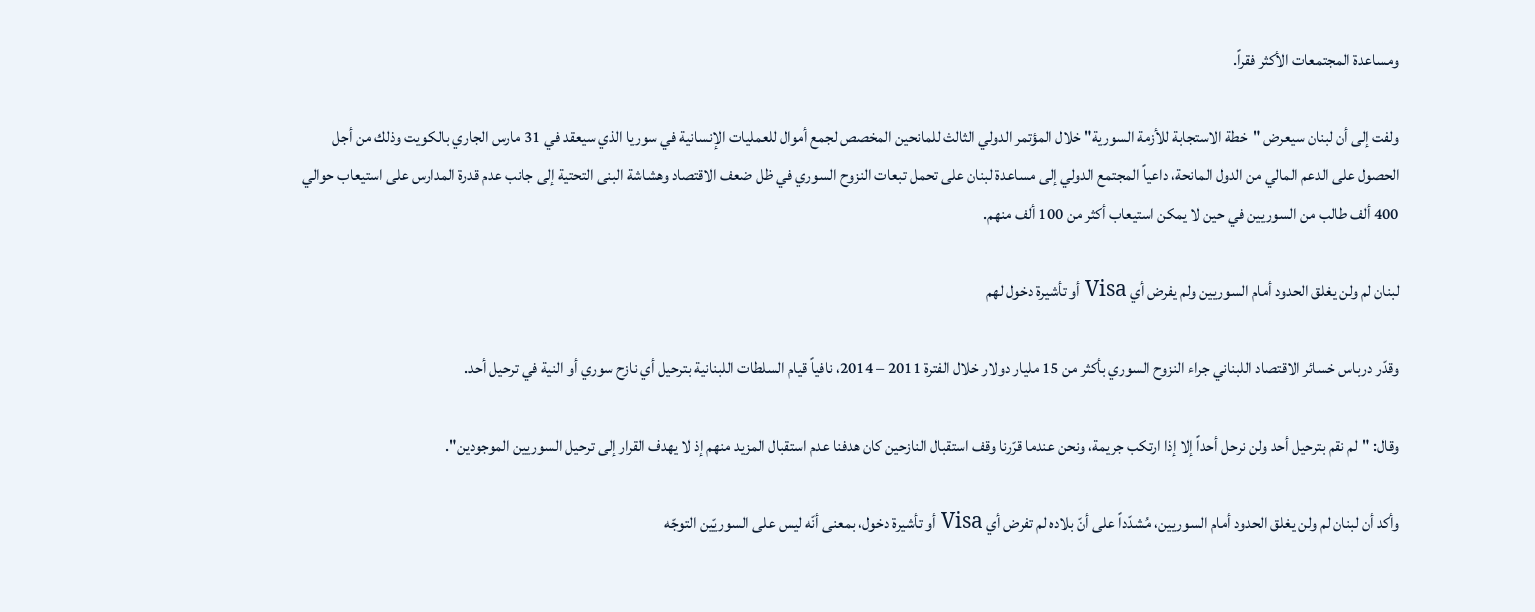ومساعدة المجتمعات الأكثر فقراً.

ولفت إلى أن لبنان سيعرض "خطة الاستجابة للأزمة السورية" خلال المؤتمر الدولي الثالث للمانحين المخصص لجمع أموال للعمليات الإنسانية في سوريا الذي سيعقد في 31 مارس الجاري بالكويت وذلك من أجل الحصول على الدعم المالي من الدول المانحة، داعياً المجتمع الدولي إلى مساعدة لبنان على تحمل تبعات النزوح السوري في ظل ضعف الاقتصاد وهشاشة البنى التحتية إلى جانب عدم قدرة المدارس على استيعاب حوالي 400 ألف طالب من السوريين في حين لا يمكن استيعاب أكثر من 100 ألف منهم.

لبنان لم ولن يغلق الحدود أمام السوريين ولم يفرض أي Visa أو تأشيرة دخول لهم

وقدّر درباس خسائر الاقتصاد اللبناني جراء النزوح السوري بأكثر من 15 مليار دولار خلال الفترة 2011 – 2014، نافياً قيام السلطات اللبنانية بترحيل أي نازح سوري أو النية في ترحيل أحد.

وقال: "لم نقم بترحيل أحد ولن نرحل أحداً إلا إذا ارتكب جريمة، ونحن عندما قرّرنا وقف استقبال النازحين كان هدفنا عدم استقبال المزيد منهم إذ لا يهدف القرار إلى ترحيل السوريين الموجودين".

وأكد أن لبنان لم ولن يغلق الحدود أمام السوريين، مُشدّداً على أنّ بلاده لم تفرض أي Visa أو تأشيرة دخول، بمعنى أنّه ليس على السوريّين التوجّه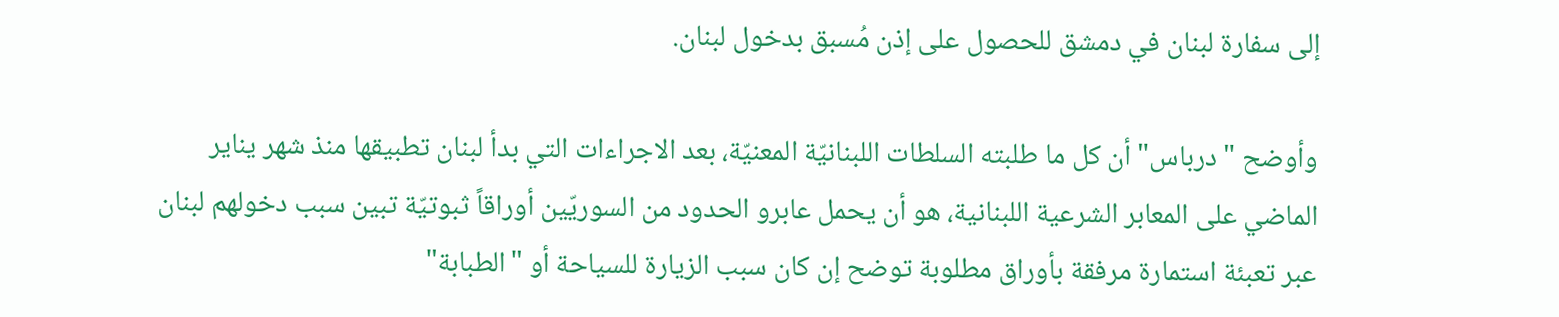إلى سفارة لبنان في دمشق للحصول على إذن مُسبق بدخول لبنان.

وأوضح "درباس" أن كل ما طلبته السلطات اللبنانيّة المعنيّة، بعد الاجراءات التي بدأ لبنان تطبيقها منذ شهر يناير الماضي على المعابر الشرعية اللبنانية، هو أن يحمل عابرو الحدود من السوريّين أوراقاً ثبوتيّة تبين سبب دخولهم لبنان عبر تعبئة استمارة مرفقة بأوراق مطلوبة توضح إن كان سبب الزيارة للسياحة أو "الطبابة"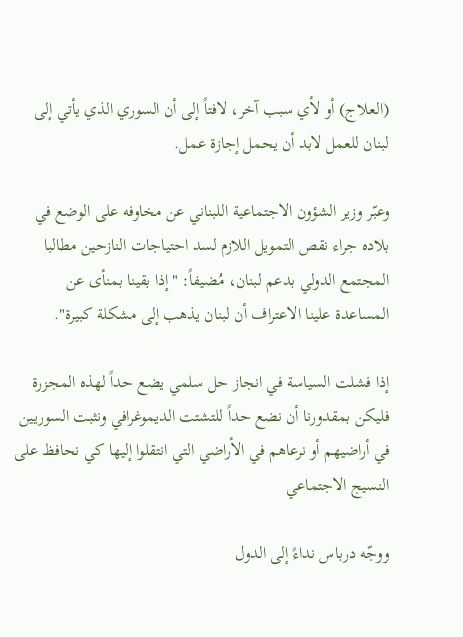(العلاج) أو لأي سبب آخر، لافتاً إلى أن السوري الذي يأتي إلى لبنان للعمل لابد أن يحمل إجازة عمل.

وعبّر وزير الشؤون الاجتماعية اللبناني عن مخاوفه على الوضع في بلاده جراء نقص التمويل اللازم لسد احتياجات النازحين مطالبا المجتمع الدولي بدعم لبنان، مُضيفاً: "إذا بقينا بمنأى عن المساعدة علينا الاعتراف أن لبنان يذهب إلى مشكلة كبيرة".

إذا فشلت السياسة في انجاز حل سلمي يضع حداً لهذه المجزرة فليكن بمقدورنا أن نضع حداً للتشتت الديموغرافي ونثبت السوريين في أراضيهم أو نرعاهم في الأراضي التي انتقلوا إليها كي نحافظ على النسيج الاجتماعي

ووجّه درباس نداءً إلى الدول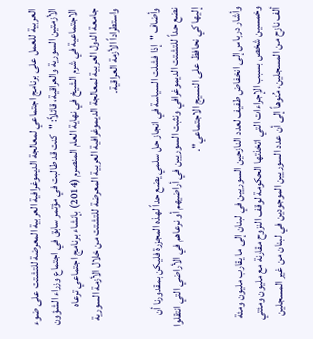العربية للعمل على برنامج اجتماعي لمعالجة الديموغرافية العربية المعرضة للتشتت على ضوء الأزمتين السورية والعراقية، قائلاً: "كنت قد طالبت في مؤتمر سابق في اجتماع وزراء الشؤون الاجتماعية في شرم الشيخ في نهاية العام المنصرم (2014) بإنشاء برنامج اجتماعي ترعاه جامعة الدول العربية لمعالجة الديموغرافية العربية المعرضة للتشتت من خلال الأزمة السورية واستطراداً الأزمة العراقية.

وأضاف "إذا فشلت السياسة في انجاز حل سلمي يضع حداً لهذه المجزرة فليكن بمقدورنا أن نضع حداً للتشتت الديموغرافي ونثبت السوريين في أراضيهم أو نرعاهم في الأراضي التي انتقلوا إليها كي نحافظ على النسيج الاجتماعي".

وأشار درباس إلى انخفاض طفيف لعدد النازحين السوريين في لبنان إلى ما يقارب مليون ومئة وخمسين شخص بسبب الإجراءات التي اتخذتها الحكومة لوقف النزوح مقارنة مع مليون ومئتي ألف نازح من المسجلين، مُنوهاً إلى أن عدد السوريين الموجودين في لبنان من غير المسجلين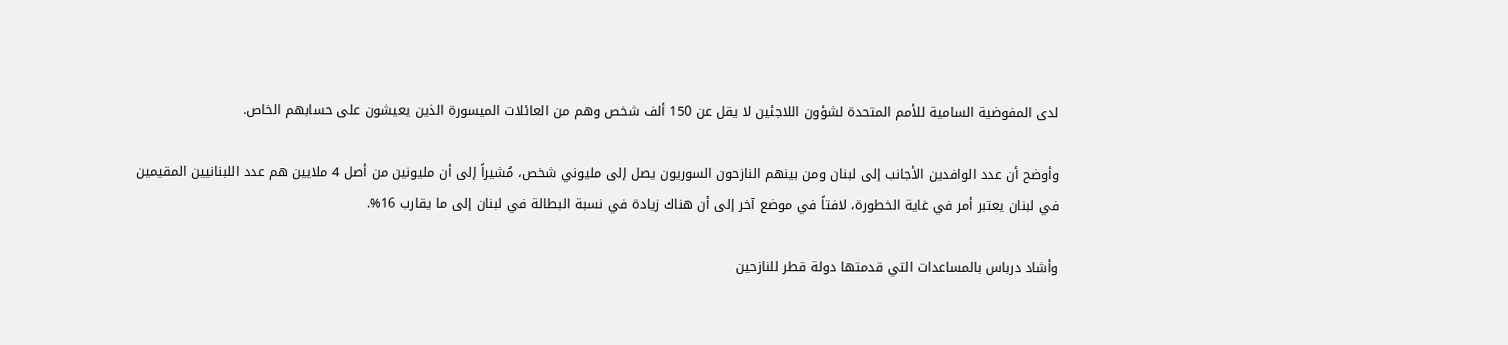لدى المفوضية السامية للأمم المتحدة لشؤون اللاجئين لا يقل عن 150 ألف شخص وهم من العائلات الميسورة الذين يعيشون على حسابهم الخاص.

وأوضح أن عدد الوافدين الأجانب إلى لبنان ومن بينهم النازحون السوريون يصل إلى مليوني شخص، مُشيراً إلى أن مليونين من أصل 4 ملايين هم عدد اللبنانيين المقيمين في لبنان يعتبر أمر في غاية الخطورة، لافتاً في موضع آخر إلى أن هناك زيادة في نسبة البطالة في لبنان إلى ما يقارب 16%.

وأشاد درباس بالمساعدات التي قدمتها دولة قطر للنازحين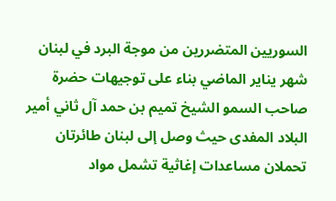السوريين المتضررين من موجة البرد في لبنان شهر يناير الماضي بناء على توجيهات حضرة صاحب السمو الشيخ تميم بن حمد آل ثاني أمير البلاد المفدى حيث وصل إلى لبنان طائرتان تحملان مساعدات إغاثية تشمل مواد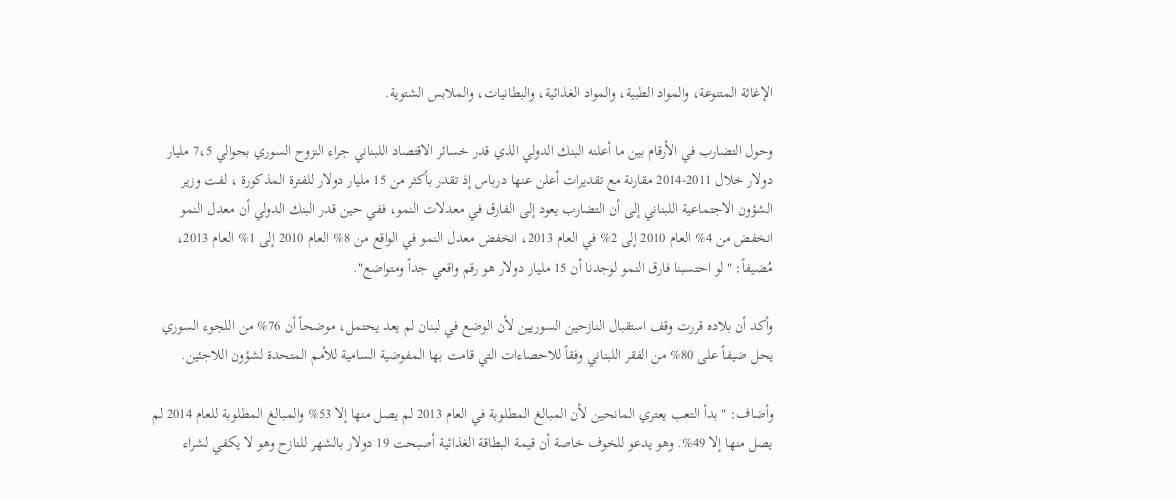الإغاثة المتنوعة، والمواد الطبية، والمواد الغذائية، والبطانيات، والملابس الشتوية.

وحول التضارب في الأرقام بين ما أعلنه البنك الدولي الذي قدر خسائر الاقتصاد اللبناني جراء النزوح السوري بحوالي 7،5 مليار دولار خلال 2011-2014 مقارنة مع تقديرات أعلن عنها درباس إذ تقدر بأكثر من 15 مليار دولار للفترة المذكورة ، لفت وزير الشؤون الاجتماعية اللبناني إلى أن التضارب يعود إلى الفارق في معدلات النمو، ففي حين قدر البنك الدولي أن معدل النمو انخفض من 4% العام 2010 إلى 2% في العام 2013، انخفض معدل النمو في الواقع من 8% العام 2010 إلى 1% العام 2013، مُضيفاً: "لو احتسبنا فارق النمو لوجدنا أن 15 مليار دولار هو رقم واقعي جداً ومتواضع".

وأكد أن بلاده قررت وقف استقبال النازحين السوريين لأن الوضع في لبنان لم يعد يحتمل، موضحاً أن 76% من اللجوء السوري يحل ضيفاً على 80% من الفقر اللبناني وفقاً للاحصاءات التي قامت بها المفوضية السامية للأمم المتحدة لشؤون اللاجئين.

وأضاف: "بدأ التعب يعتري المانحين لأن المبالغ المطلوبة في العام 2013 لم يصل منها إلا 53% والمبالغ المطلوبة للعام 2014 لم يصل منها إلا 49%. وهو يدعو للخوف خاصة أن قيمة البطاقة الغذائية أصبحت 19 دولار بالشهر للنازح وهو لا يكفي لشراء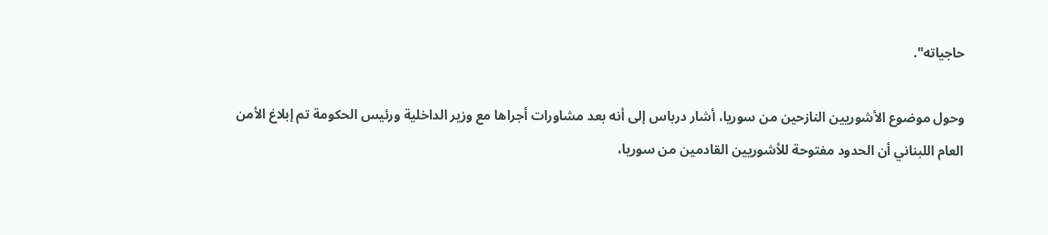حاجياته".

وحول موضوع الأشوريين النازحين من سوريا، أشار درباس إلى أنه بعد مشاورات أجراها مع وزير الداخلية ورئيس الحكومة تم إبلاغ الأمن العام اللبناني أن الحدود مفتوحة للأشوريين القادمين من سوريا،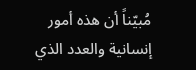مُبيّناً أن هذه أمور إنسانية والعدد الذي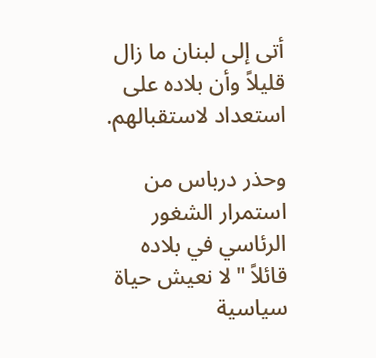أتى إلى لبنان ما زال قليلاً وأن بلاده على استعداد لاستقبالهم.

وحذر درباس من استمرار الشغور الرئاسي في بلاده قائلاً "لا نعيش حياة سياسية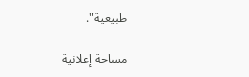طبيعية".

مساحة إعلانية